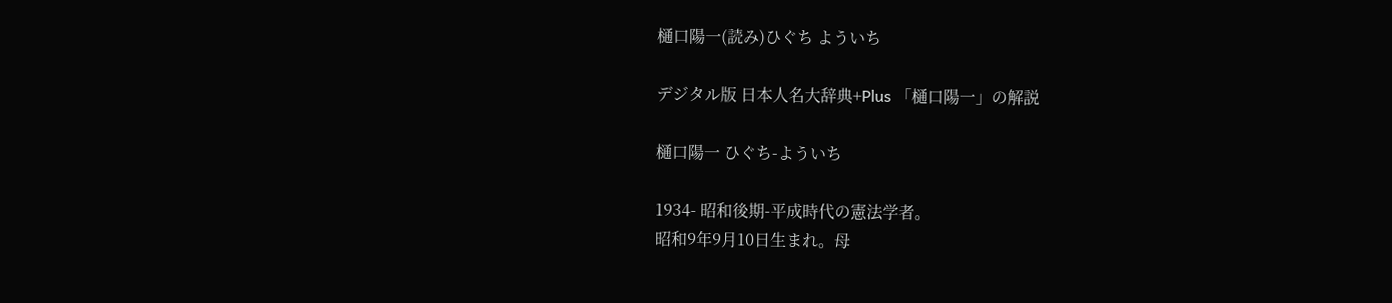樋口陽一(読み)ひぐち よういち

デジタル版 日本人名大辞典+Plus 「樋口陽一」の解説

樋口陽一 ひぐち-よういち

1934- 昭和後期-平成時代の憲法学者。
昭和9年9月10日生まれ。母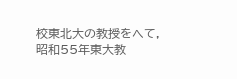校東北大の教授をへて,昭和55年東大教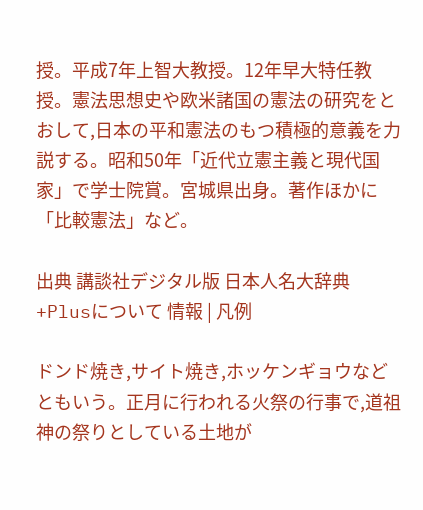授。平成7年上智大教授。12年早大特任教授。憲法思想史や欧米諸国の憲法の研究をとおして,日本の平和憲法のもつ積極的意義を力説する。昭和50年「近代立憲主義と現代国家」で学士院賞。宮城県出身。著作ほかに「比較憲法」など。

出典 講談社デジタル版 日本人名大辞典+Plusについて 情報 | 凡例

ドンド焼き,サイト焼き,ホッケンギョウなどともいう。正月に行われる火祭の行事で,道祖神の祭りとしている土地が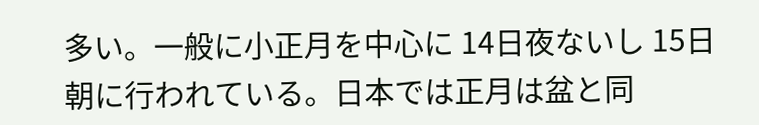多い。一般に小正月を中心に 14日夜ないし 15日朝に行われている。日本では正月は盆と同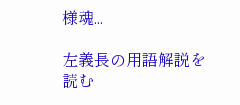様魂...

左義長の用語解説を読む